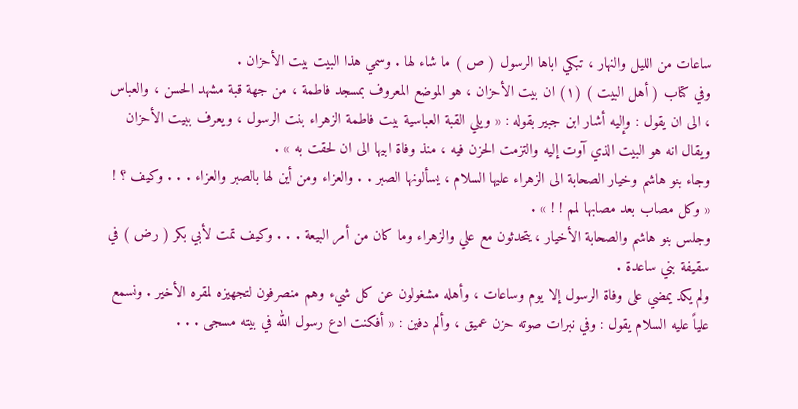ساعات من الليل والنهار ، تبكي اباها الرسول ( ص ) ما شاء لها . وسمي هذا البيت بيت الأحزان .
وفي كتاب ( أهل البيت ) (١) ان بيت الأحزان ، هو الموضع المعروف بمسجد فاطمة ، من جهة قبة مشهد الحسن ، والعباس ، الى ان يقول : وإليه أشار ابن جبير بقوله : « ويلي القبة العباسية بيت فاطمة الزهراء بنت الرسول ، ويعرف ببيت الأحزان ويقال انه هو البيت الذي آوت إليه والتزمت الحزن فيه ، منذ وفاة ابيها الى ان لحقت به » .
وجاء بنو هاشم وخيار الصحابة الى الزهراء علیها السلام ، يسألونها الصبر . . والعزاء ومن أين لها بالصبر والعزاء . . . وكيف ؟ !
« وكل مصاب بعد مصابها لمم ! ! » .
وجلس بنو هاشم والصحابة الأخيار ، يتحدثون مع علي والزهراء وما كان من أمر البيعة . . . وكيف تمت لأبي بكر ( رض ) في سقيفة بني ساعدة .
ولم يكد يمضي على وفاة الرسول إلا يوم وساعات ، وأهله مشغولون عن كل شيء وهم منصرفون لتجهيزه لمقره الأخير . ونسمع علياً علیه السلام يقول : وفي نبرات صوته حزن عميق ، وألم دفين : « أفكنت ادع رسول الله في بيته مسجى . . .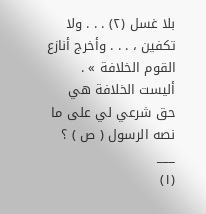بلا غسل (٢) . . . ولا تكفين ، . . . وأخرج أنازع القوم الخلافة » .
أليست الخلافة هي حق شرعي لي على ما نصه الرسول ( ص ) ؟
___
(١)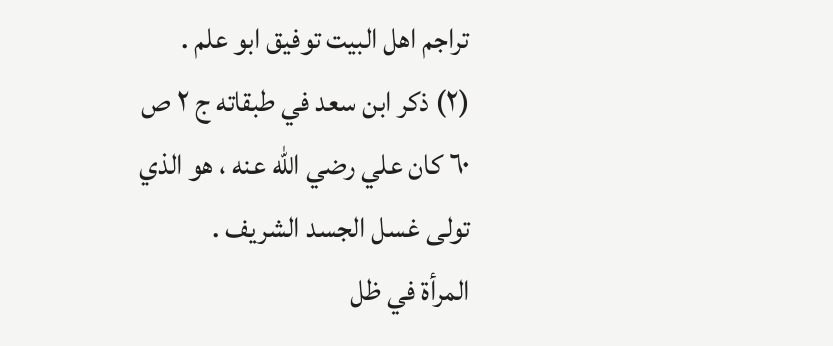تراجم اهل البيت توفيق ابو علم .
(٢) ذكر ابن سعد في طبقاته ج ٢ ص ٦٠ كان علي رضي الله عنه ، هو الذي تولى غسل الجسد الشريف .
المرأة في ظل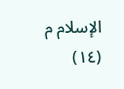الإسلام م (١٤)